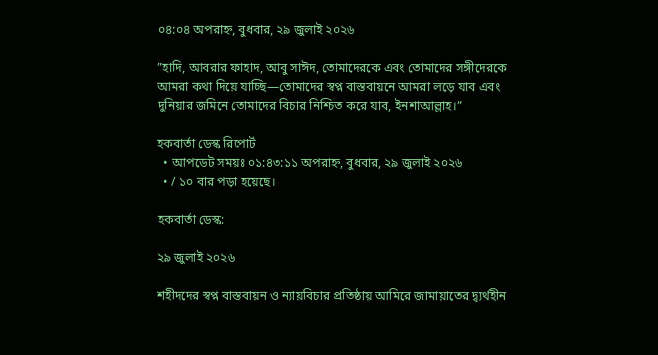০৪:০৪ অপরাহ্ন, বুধবার, ২৯ জুলাই ২০২৬

”হাদি, আবরার ফাহাদ, আবু সাঈদ, তোমাদেরকে এবং তোমাদের সঙ্গীদেরকে আমরা কথা দিয়ে যাচ্ছি—তোমাদের স্বপ্ন বাস্তবায়নে আমরা লড়ে যাব এবং দুনিয়ার জমিনে তোমাদের বিচার নিশ্চিত করে যাব, ইনশাআল্লাহ।”

হকবার্তা ডেস্ক রিপোর্ট
  • আপডেট সময়ঃ ০১:৪৩:১১ অপরাহ্ন, বুধবার, ২৯ জুলাই ২০২৬
  • / ১০ বার পড়া হয়েছে।

হকবার্তা ডেস্ক:

২৯ জুলাই ২০২৬

শহীদদের স্বপ্ন বাস্তবায়ন ও ন্যায়বিচার প্রতিষ্ঠায় আমিরে জামায়াতের দ্ব্যর্থহীন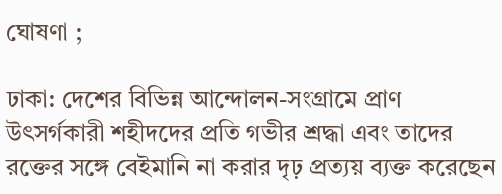ঘোষণা ;

ঢাকা: দেশের বিভিন্ন আন্দোলন-সংগ্রামে প্রাণ উৎসর্গকারী শহীদদের প্রতি গভীর শ্রদ্ধা এবং তাদের রক্তের সঙ্গে বেইমানি না করার দৃঢ় প্রত্যয় ব্যক্ত করেছেন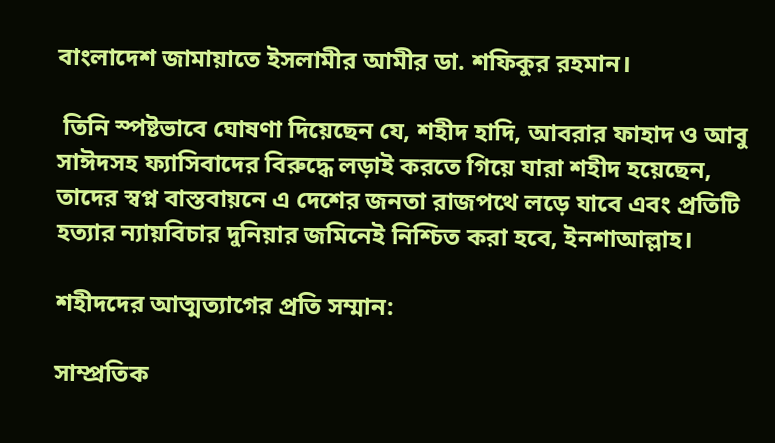বাংলাদেশ জামায়াতে ইসলামীর আমীর ডা. শফিকুর রহমান।

 তিনি স্পষ্টভাবে ঘোষণা দিয়েছেন যে, শহীদ হাদি, আবরার ফাহাদ ও আবু সাঈদসহ ফ্যাসিবাদের বিরুদ্ধে লড়াই করতে গিয়ে যারা শহীদ হয়েছেন, তাদের স্বপ্ন বাস্তবায়নে এ দেশের জনতা রাজপথে লড়ে যাবে এবং প্রতিটি হত্যার ন্যায়বিচার দুনিয়ার জমিনেই নিশ্চিত করা হবে, ইনশাআল্লাহ।

শহীদদের আত্মত্যাগের প্রতি সম্মান:

সাম্প্রতিক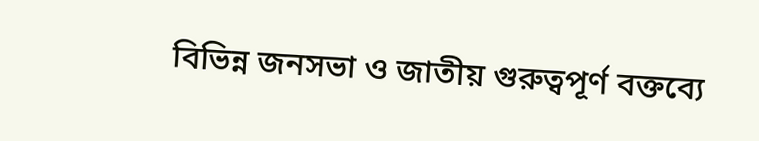বিভিন্ন জনসভা ও জাতীয় গুরুত্বপূর্ণ বক্তব্যে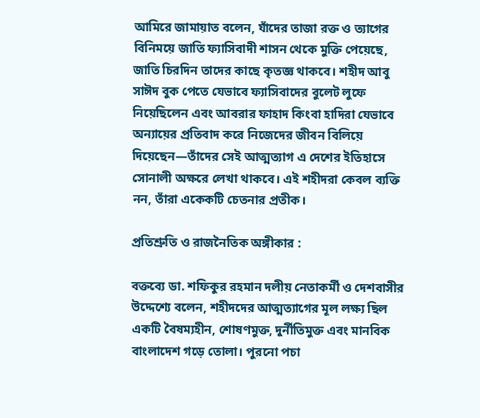আমিরে জামায়াত বলেন, যাঁদের তাজা রক্ত ও ত্যাগের বিনিময়ে জাতি ফ্যাসিবাদী শাসন থেকে মুক্তি পেয়েছে, জাতি চিরদিন তাদের কাছে কৃতজ্ঞ থাকবে। শহীদ আবু সাঈদ বুক পেতে যেভাবে ফ্যাসিবাদের বুলেট লুফে নিয়েছিলেন এবং আবরার ফাহাদ কিংবা হাদিরা যেভাবে অন্যায়ের প্রতিবাদ করে নিজেদের জীবন বিলিয়ে দিয়েছেন—তাঁদের সেই আত্মত্যাগ এ দেশের ইতিহাসে সোনালী অক্ষরে লেখা থাকবে। এই শহীদরা কেবল ব্যক্তি নন, তাঁরা একেকটি চেতনার প্রতীক।

প্রতিশ্রুতি ও রাজনৈতিক অঙ্গীকার :

বক্তব্যে ডা. শফিকুর রহমান দলীয় নেতাকর্মী ও দেশবাসীর উদ্দেশ্যে বলেন, শহীদদের আত্মত্যাগের মূল লক্ষ্য ছিল একটি বৈষম্যহীন, শোষণমুক্ত, দুর্নীতিমুক্ত এবং মানবিক বাংলাদেশ গড়ে তোলা। পুরনো পচা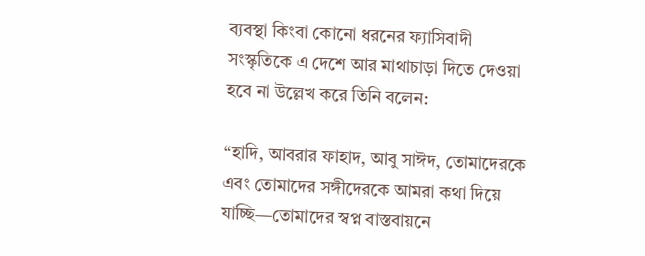ব্যবস্থা কিংবা কোনো ধরনের ফ্যাসিবাদী সংস্কৃতিকে এ দেশে আর মাথাচাড়া দিতে দেওয়া হবে না উল্লেখ করে তিনি বলেন:

“হাদি, আবরার ফাহাদ, আবু সাঈদ, তোমাদেরকে এবং তোমাদের সঙ্গীদেরকে আমরা কথা দিয়ে যাচ্ছি—তোমাদের স্বপ্ন বাস্তবায়নে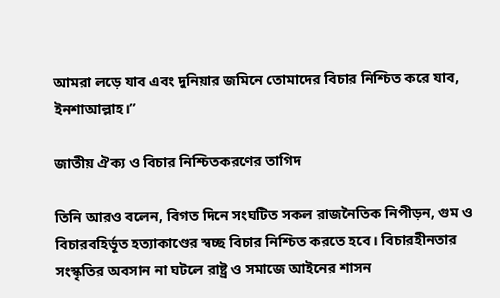আমরা লড়ে যাব এবং দুনিয়ার জমিনে তোমাদের বিচার নিশ্চিত করে যাব, ইনশাআল্লাহ।”

জাতীয় ঐক্য ও বিচার নিশ্চিতকরণের তাগিদ

তিনি আরও বলেন, বিগত দিনে সংঘটিত সকল রাজনৈতিক নিপীড়ন, গুম ও বিচারবহির্ভূত হত্যাকাণ্ডের স্বচ্ছ বিচার নিশ্চিত করতে হবে। বিচারহীনতার সংস্কৃতির অবসান না ঘটলে রাষ্ট্র ও সমাজে আইনের শাসন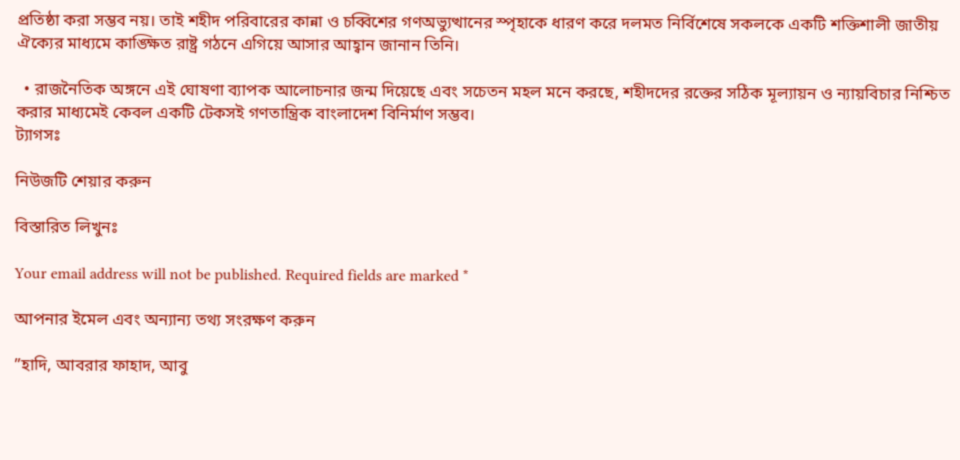প্রতিষ্ঠা করা সম্ভব নয়। তাই শহীদ পরিবারের কান্না ও চব্বিশের গণঅভ্যুত্থানের স্পৃহাকে ধারণ করে দলমত নির্বিশেষে সকলকে একটি শক্তিশালী জাতীয় ঐক্যের মাধ্যমে কাঙ্ক্ষিত রাষ্ট্র গঠনে এগিয়ে আসার আহ্বান জানান তিনি।

  • রাজনৈতিক অঙ্গনে এই ঘোষণা ব্যাপক আলোচনার জন্ম দিয়েছে এবং সচেতন মহল মনে করছে, শহীদদের রক্তের সঠিক মূল্যায়ন ও ন্যায়বিচার নিশ্চিত করার মাধ্যমেই কেবল একটি টেকসই গণতান্ত্রিক বাংলাদেশ বিনির্মাণ সম্ভব।
ট্যাগসঃ

নিউজটি শেয়ার করুন

বিস্তারিত লিখুনঃ

Your email address will not be published. Required fields are marked *

আপনার ইমেল এবং অন্যান্য তথ্য সংরক্ষণ করুন

”হাদি, আবরার ফাহাদ, আবু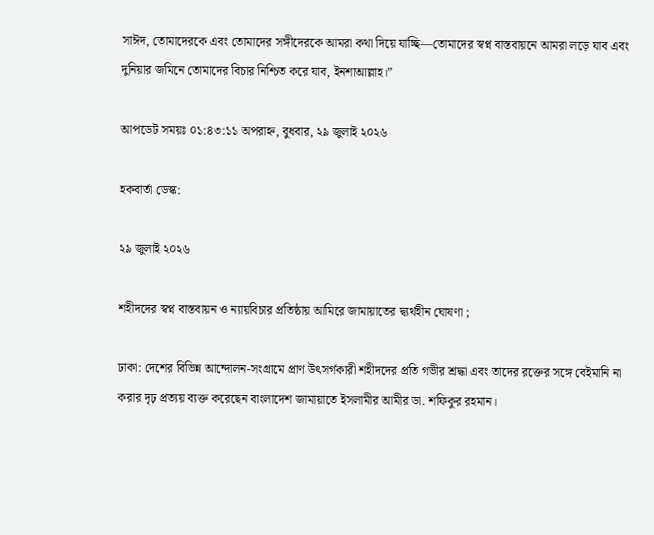সাঈদ, তোমাদেরকে এবং তোমাদের সঙ্গীদেরকে আমরা কথা দিয়ে যাচ্ছি—তোমাদের স্বপ্ন বাস্তবায়নে আমরা লড়ে যাব এবং দুনিয়ার জমিনে তোমাদের বিচার নিশ্চিত করে যাব, ইনশাআল্লাহ।”

আপডেট সময়ঃ ০১:৪৩:১১ অপরাহ্ন, বুধবার, ২৯ জুলাই ২০২৬

হকবার্তা ডেস্ক:

২৯ জুলাই ২০২৬

শহীদদের স্বপ্ন বাস্তবায়ন ও ন্যায়বিচার প্রতিষ্ঠায় আমিরে জামায়াতের দ্ব্যর্থহীন ঘোষণা ;

ঢাকা: দেশের বিভিন্ন আন্দোলন-সংগ্রামে প্রাণ উৎসর্গকারী শহীদদের প্রতি গভীর শ্রদ্ধা এবং তাদের রক্তের সঙ্গে বেইমানি না করার দৃঢ় প্রত্যয় ব্যক্ত করেছেন বাংলাদেশ জামায়াতে ইসলামীর আমীর ডা. শফিকুর রহমান।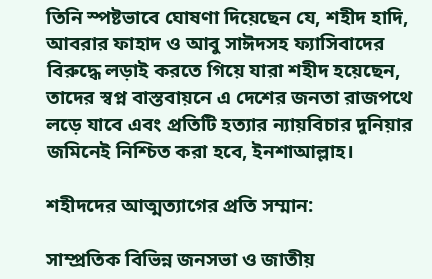তিনি স্পষ্টভাবে ঘোষণা দিয়েছেন যে, শহীদ হাদি, আবরার ফাহাদ ও আবু সাঈদসহ ফ্যাসিবাদের বিরুদ্ধে লড়াই করতে গিয়ে যারা শহীদ হয়েছেন, তাদের স্বপ্ন বাস্তবায়নে এ দেশের জনতা রাজপথে লড়ে যাবে এবং প্রতিটি হত্যার ন্যায়বিচার দুনিয়ার জমিনেই নিশ্চিত করা হবে, ইনশাআল্লাহ।

শহীদদের আত্মত্যাগের প্রতি সম্মান:

সাম্প্রতিক বিভিন্ন জনসভা ও জাতীয়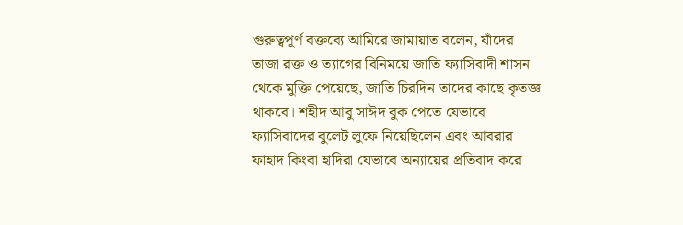গুরুত্বপূর্ণ বক্তব্যে আমিরে জামায়াত বলেন, যাঁদের তাজা রক্ত ও ত্যাগের বিনিময়ে জাতি ফ্যাসিবাদী শাসন থেকে মুক্তি পেয়েছে, জাতি চিরদিন তাদের কাছে কৃতজ্ঞ থাকবে। শহীদ আবু সাঈদ বুক পেতে যেভাবে ফ্যাসিবাদের বুলেট লুফে নিয়েছিলেন এবং আবরার ফাহাদ কিংবা হাদিরা যেভাবে অন্যায়ের প্রতিবাদ করে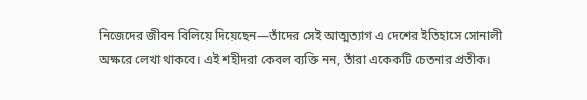নিজেদের জীবন বিলিয়ে দিয়েছেন—তাঁদের সেই আত্মত্যাগ এ দেশের ইতিহাসে সোনালী অক্ষরে লেখা থাকবে। এই শহীদরা কেবল ব্যক্তি নন, তাঁরা একেকটি চেতনার প্রতীক।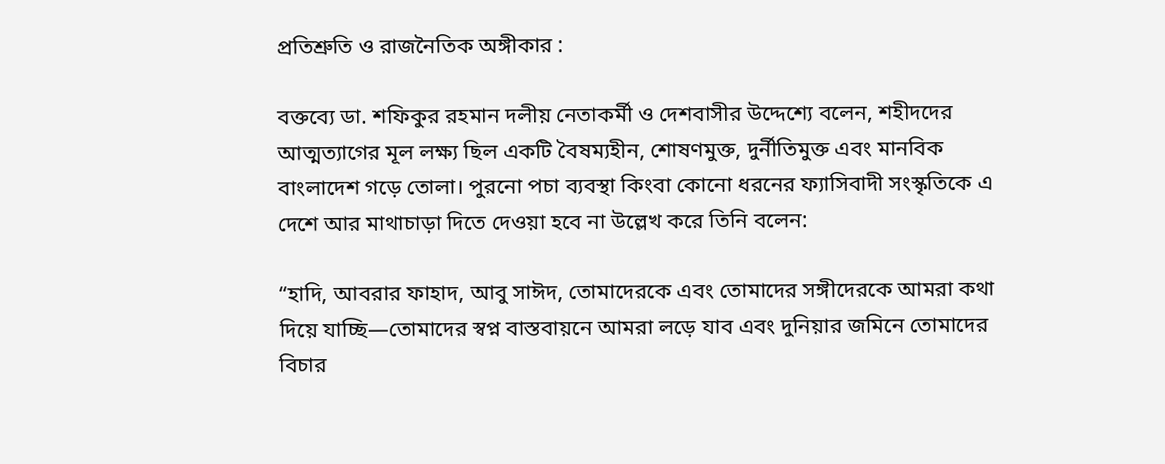প্রতিশ্রুতি ও রাজনৈতিক অঙ্গীকার :

বক্তব্যে ডা. শফিকুর রহমান দলীয় নেতাকর্মী ও দেশবাসীর উদ্দেশ্যে বলেন, শহীদদের আত্মত্যাগের মূল লক্ষ্য ছিল একটি বৈষম্যহীন, শোষণমুক্ত, দুর্নীতিমুক্ত এবং মানবিক বাংলাদেশ গড়ে তোলা। পুরনো পচা ব্যবস্থা কিংবা কোনো ধরনের ফ্যাসিবাদী সংস্কৃতিকে এ দেশে আর মাথাচাড়া দিতে দেওয়া হবে না উল্লেখ করে তিনি বলেন:

“হাদি, আবরার ফাহাদ, আবু সাঈদ, তোমাদেরকে এবং তোমাদের সঙ্গীদেরকে আমরা কথা দিয়ে যাচ্ছি—তোমাদের স্বপ্ন বাস্তবায়নে আমরা লড়ে যাব এবং দুনিয়ার জমিনে তোমাদের বিচার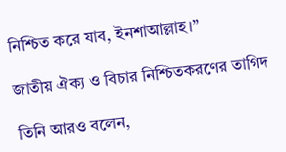নিশ্চিত করে যাব, ইনশাআল্লাহ।”

জাতীয় ঐক্য ও বিচার নিশ্চিতকরণের তাগিদ

তিনি আরও বলেন,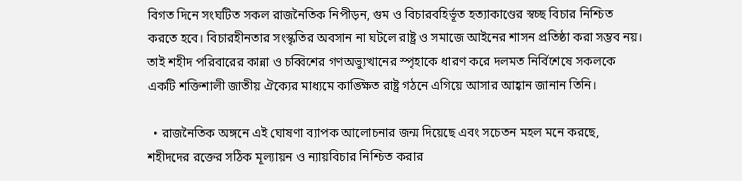বিগত দিনে সংঘটিত সকল রাজনৈতিক নিপীড়ন, গুম ও বিচারবহির্ভূত হত্যাকাণ্ডের স্বচ্ছ বিচার নিশ্চিত করতে হবে। বিচারহীনতার সংস্কৃতির অবসান না ঘটলে রাষ্ট্র ও সমাজে আইনের শাসন প্রতিষ্ঠা করা সম্ভব নয়। তাই শহীদ পরিবারের কান্না ও চব্বিশের গণঅভ্যুত্থানের স্পৃহাকে ধারণ করে দলমত নির্বিশেষে সকলকে একটি শক্তিশালী জাতীয় ঐক্যের মাধ্যমে কাঙ্ক্ষিত রাষ্ট্র গঠনে এগিয়ে আসার আহ্বান জানান তিনি।

  • রাজনৈতিক অঙ্গনে এই ঘোষণা ব্যাপক আলোচনার জন্ম দিয়েছে এবং সচেতন মহল মনে করছে, শহীদদের রক্তের সঠিক মূল্যায়ন ও ন্যায়বিচার নিশ্চিত করার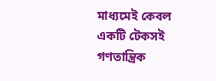মাধ্যমেই কেবল একটি টেকসই গণতান্ত্রিক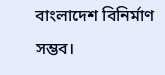বাংলাদেশ বিনির্মাণ সম্ভব।